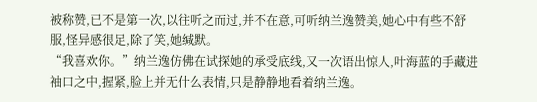被称赞,已不是第一次,以往听之而过,并不在意,可听纳兰逸赞美,她心中有些不舒服,怪异感很足,除了笑,她缄默。
“我喜欢你。”纳兰逸仿佛在试探她的承受底线,又一次语出惊人,叶海蓝的手藏进袖口之中,握紧,脸上并无什么表情,只是静静地看着纳兰逸。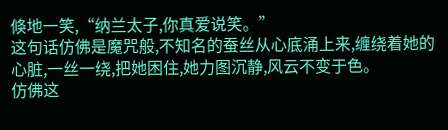倏地一笑,“纳兰太子,你真爱说笑。”
这句话仿佛是魔咒般,不知名的蚕丝从心底涌上来,缠绕着她的心脏,一丝一绕,把她困住,她力图沉静,风云不变于色。
仿佛这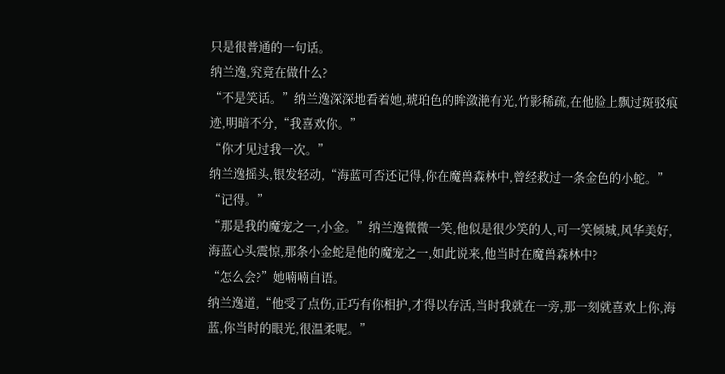只是很普通的一句话。
纳兰逸,究竟在做什么?
“不是笑话。”纳兰逸深深地看着她,琥珀色的眸潋滟有光,竹影稀疏,在他脸上飘过斑驳痕迹,明暗不分,“我喜欢你。”
“你才见过我一次。”
纳兰逸摇头,银发轻动,“海蓝可否还记得,你在魔兽森林中,曾经救过一条金色的小蛇。”
“记得。”
“那是我的魔宠之一,小金。”纳兰逸微微一笑,他似是很少笑的人,可一笑倾城,风华美好,海蓝心头震惊,那条小金蛇是他的魔宠之一,如此说来,他当时在魔兽森林中?
“怎么会?”她喃喃自语。
纳兰逸道,“他受了点伤,正巧有你相护,才得以存活,当时我就在一旁,那一刻就喜欢上你,海蓝,你当时的眼光,很温柔呢。”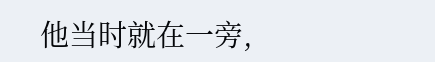他当时就在一旁,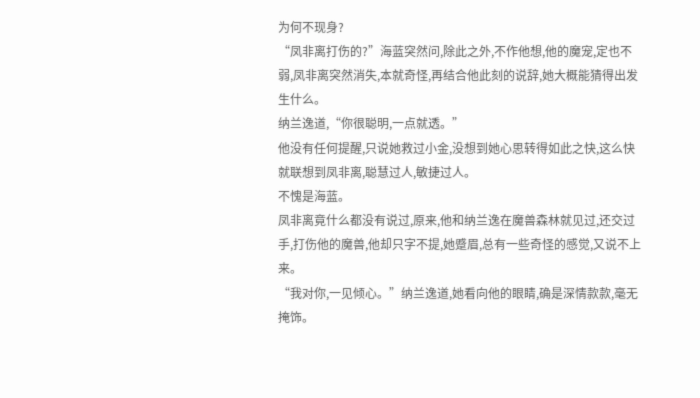为何不现身?
“凤非离打伤的?”海蓝突然问,除此之外,不作他想,他的魔宠,定也不弱,凤非离突然消失,本就奇怪,再结合他此刻的说辞,她大概能猜得出发生什么。
纳兰逸道,“你很聪明,一点就透。”
他没有任何提醒,只说她救过小金,没想到她心思转得如此之快,这么快就联想到凤非离,聪慧过人,敏捷过人。
不愧是海蓝。
凤非离竟什么都没有说过,原来,他和纳兰逸在魔兽森林就见过,还交过手,打伤他的魔兽,他却只字不提,她蹙眉,总有一些奇怪的感觉,又说不上来。
“我对你,一见倾心。”纳兰逸道,她看向他的眼睛,确是深情款款,毫无掩饰。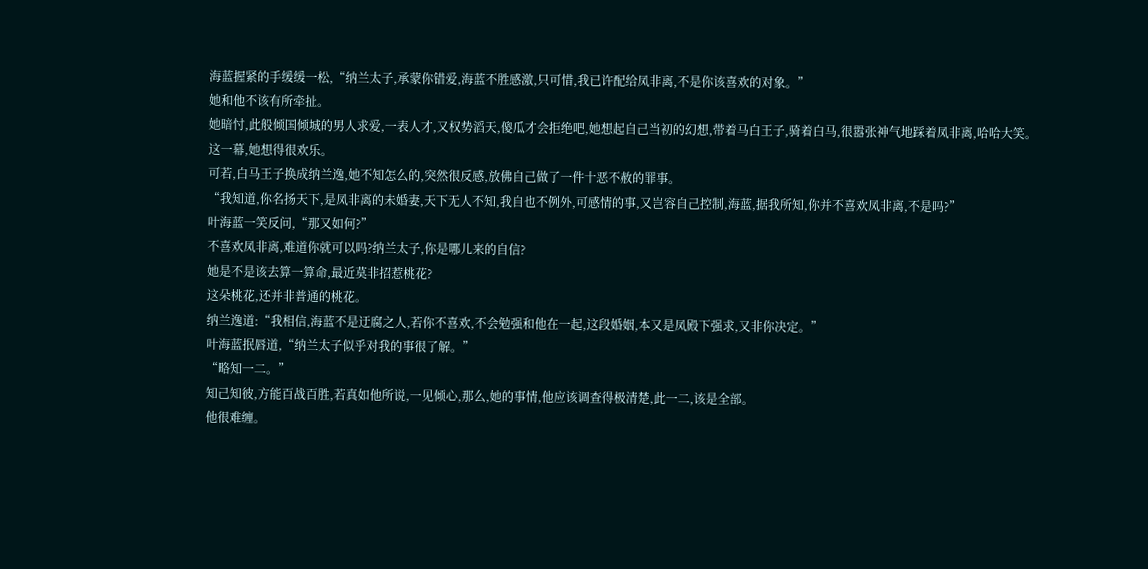海蓝握紧的手缓缓一松,“纳兰太子,承蒙你错爱,海蓝不胜感激,只可惜,我已许配给凤非离,不是你该喜欢的对象。”
她和他不该有所牵扯。
她暗忖,此般倾国倾城的男人求爱,一表人才,又权势滔天,傻瓜才会拒绝吧,她想起自己当初的幻想,带着马白王子,骑着白马,很嚣张神气地踩着凤非离,哈哈大笑。
这一幕,她想得很欢乐。
可若,白马王子换成纳兰逸,她不知怎么的,突然很反感,放佛自己做了一件十恶不赦的罪事。
“我知道,你名扬天下,是凤非离的未婚妻,天下无人不知,我自也不例外,可感情的事,又岂容自己控制,海蓝,据我所知,你并不喜欢凤非离,不是吗?”
叶海蓝一笑反问,“那又如何?”
不喜欢凤非离,难道你就可以吗?纳兰太子,你是哪儿来的自信?
她是不是该去算一算命,最近莫非招惹桃花?
这朵桃花,还并非普通的桃花。
纳兰逸道:“我相信,海蓝不是迂腐之人,若你不喜欢,不会勉强和他在一起,这段婚姻,本又是凤殿下强求,又非你决定。”
叶海蓝抿唇道,“纳兰太子似乎对我的事很了解。”
“略知一二。”
知己知彼,方能百战百胜,若真如他所说,一见倾心,那么,她的事情,他应该调查得极清楚,此一二,该是全部。
他很难缠。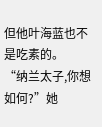但他叶海蓝也不是吃素的。
“纳兰太子,你想如何?”她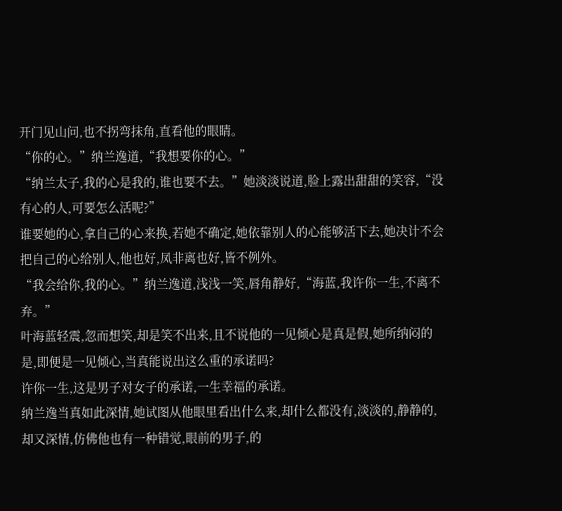开门见山问,也不拐弯抹角,直看他的眼睛。
“你的心。”纳兰逸道,“我想要你的心。”
“纳兰太子,我的心是我的,谁也要不去。”她淡淡说道,脸上露出甜甜的笑容,“没有心的人,可要怎么活呢?”
谁要她的心,拿自己的心来换,若她不确定,她依靠别人的心能够活下去,她决计不会把自己的心给别人,他也好,凤非离也好,皆不例外。
“我会给你,我的心。”纳兰逸道,浅浅一笑,唇角静好,“海蓝,我许你一生,不离不弃。”
叶海蓝轻震,忽而想笑,却是笑不出来,且不说他的一见倾心是真是假,她所纳闷的是,即便是一见倾心,当真能说出这么重的承诺吗?
许你一生,这是男子对女子的承诺,一生幸福的承诺。
纳兰逸当真如此深情,她试图从他眼里看出什么来,却什么都没有,淡淡的,静静的,却又深情,仿佛他也有一种错觉,眼前的男子,的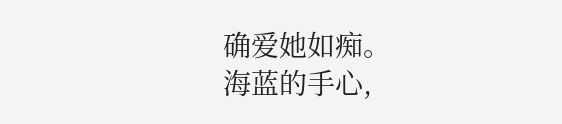确爱她如痴。
海蓝的手心,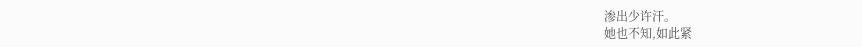渗出少许汗。
她也不知,如此紧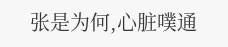张是为何,心脏噗通